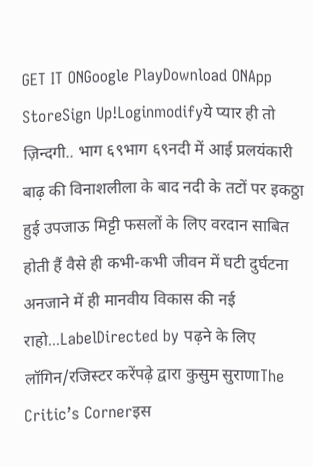GET IT ONGoogle PlayDownload ONApp StoreSign Up!Loginmodifyये प्यार ही तो ज़िन्दगी.. भाग ६९भाग ६९नदी में आई प्रलयंकारी बाढ़ की विनाशलीला के बाद नदी के तटों पर इकठ्ठा हुई उपजाऊ मिट्टी फसलों के लिए वरदान साबित होती हैं वैसे ही कभी-कभी जीवन में घटी दुर्घटना अनजाने में ही मानवीय विकास की नई राहो...LabelDirected by पढ़ने के लिए लॉगिन/रजिस्टर करेंपढ़े द्वारा कुसुम सुराणाThe Critic’s Cornerइस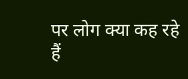पर लोग क्या कह रहे हैं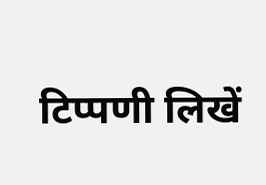टिप्पणी लिखें